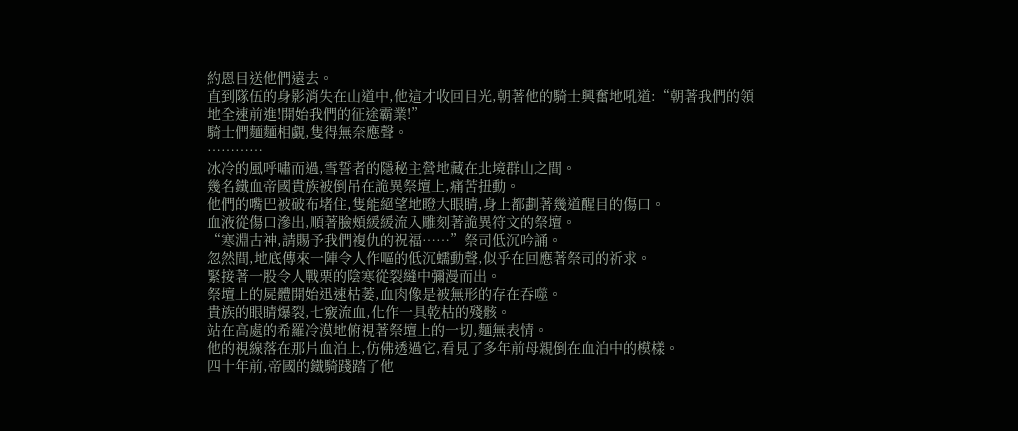約恩目送他們遠去。
直到隊伍的身影消失在山道中,他這才收回目光,朝著他的騎士興奮地吼道:“朝著我們的領地全速前進!開始我們的征途霸業!”
騎士們麵麵相覷,隻得無奈應聲。
…………
冰冷的風呼嘯而過,雪誓者的隱秘主營地藏在北境群山之間。
幾名鐵血帝國貴族被倒吊在詭異祭壇上,痛苦扭動。
他們的嘴巴被破布堵住,隻能絕望地瞪大眼睛,身上都劃著幾道醒目的傷口。
血液從傷口滲出,順著臉頰緩緩流入雕刻著詭異符文的祭壇。
“寒淵古神,請賜予我們複仇的祝福……”祭司低沉吟誦。
忽然間,地底傳來一陣令人作嘔的低沉蠕動聲,似乎在回應著祭司的祈求。
緊接著一股令人戰栗的陰寒從裂縫中彌漫而出。
祭壇上的屍體開始迅速枯萎,血肉像是被無形的存在吞噬。
貴族的眼睛爆裂,七竅流血,化作一具乾枯的殘骸。
站在高處的希羅冷漠地俯視著祭壇上的一切,麵無表情。
他的視線落在那片血泊上,仿佛透過它,看見了多年前母親倒在血泊中的模樣。
四十年前,帝國的鐵騎踐踏了他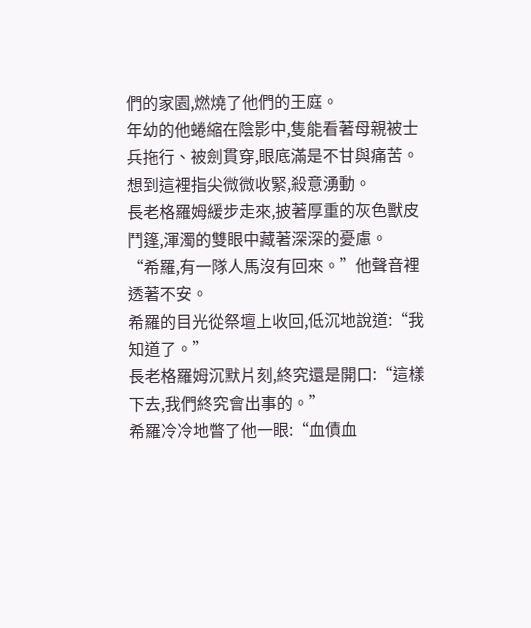們的家園,燃燒了他們的王庭。
年幼的他蜷縮在陰影中,隻能看著母親被士兵拖行、被劍貫穿,眼底滿是不甘與痛苦。
想到這裡指尖微微收緊,殺意湧動。
長老格羅姆緩步走來,披著厚重的灰色獸皮鬥篷,渾濁的雙眼中藏著深深的憂慮。
“希羅,有一隊人馬沒有回來。”他聲音裡透著不安。
希羅的目光從祭壇上收回,低沉地說道:“我知道了。”
長老格羅姆沉默片刻,終究還是開口:“這樣下去,我們終究會出事的。”
希羅冷冷地瞥了他一眼:“血債血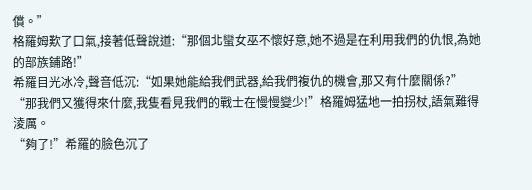償。”
格羅姆歎了口氣,接著低聲說道:“那個北蠻女巫不懷好意,她不過是在利用我們的仇恨,為她的部族鋪路!”
希羅目光冰冷,聲音低沉:“如果她能給我們武器,給我們複仇的機會,那又有什麼關係?”
“那我們又獲得來什麼,我隻看見我們的戰士在慢慢變少!”格羅姆猛地一拍拐杖,語氣難得淩厲。
“夠了!”希羅的臉色沉了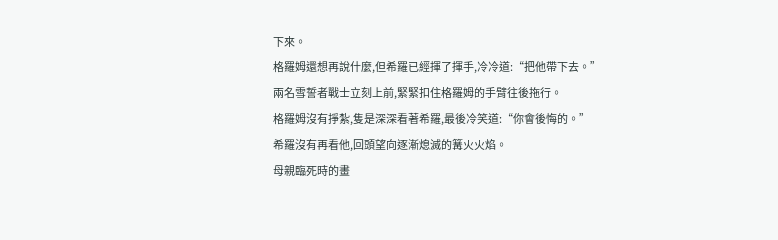下來。
格羅姆還想再說什麼,但希羅已經揮了揮手,冷冷道:“把他帶下去。”
兩名雪誓者戰士立刻上前,緊緊扣住格羅姆的手臂往後拖行。
格羅姆沒有掙紮,隻是深深看著希羅,最後冷笑道:“你會後悔的。”
希羅沒有再看他,回頭望向逐漸熄滅的篝火火焰。
母親臨死時的畫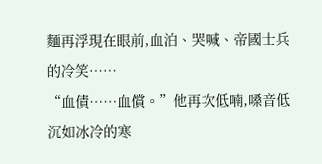麵再浮現在眼前,血泊、哭喊、帝國士兵的冷笑……
“血債……血償。”他再次低喃,嗓音低沉如冰冷的寒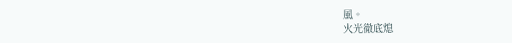風。
火光徹底熄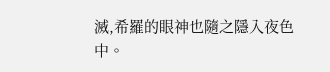滅,希羅的眼神也隨之隱入夜色中。